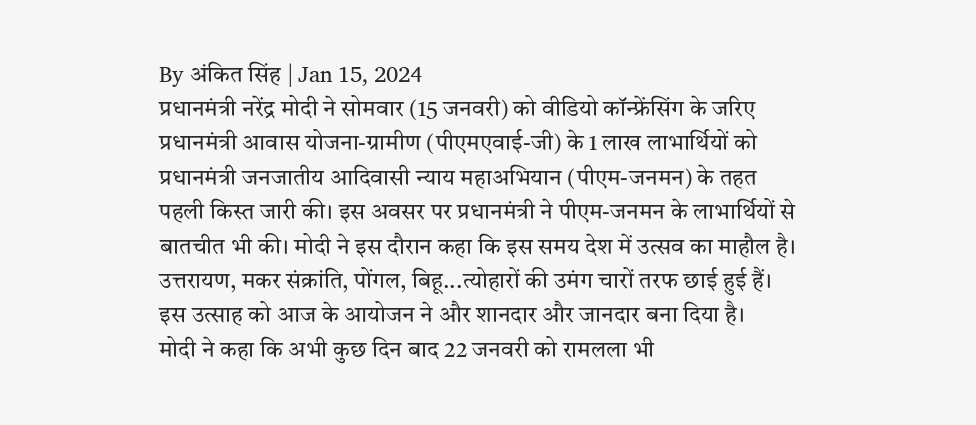By अंकित सिंह | Jan 15, 2024
प्रधानमंत्री नरेंद्र मोदी ने सोमवार (15 जनवरी) को वीडियो कॉन्फ्रेंसिंग के जरिए प्रधानमंत्री आवास योजना-ग्रामीण (पीएमएवाई-जी) के 1 लाख लाभार्थियों को प्रधानमंत्री जनजातीय आदिवासी न्याय महाअभियान (पीएम-जनमन) के तहत पहली किस्त जारी की। इस अवसर पर प्रधानमंत्री ने पीएम-जनमन के लाभार्थियों से बातचीत भी की। मोदी ने इस दौरान कहा कि इस समय देश में उत्सव का माहौल है। उत्तरायण, मकर संक्रांति, पोंगल, बिहू...त्योहारों की उमंग चारों तरफ छाई हुई हैं। इस उत्साह को आज के आयोजन ने और शानदार और जानदार बना दिया है।
मोदी ने कहा कि अभी कुछ दिन बाद 22 जनवरी को रामलला भी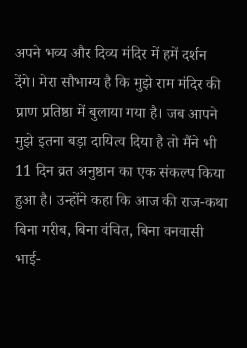अपने भव्य और दिव्य मंदिर में हमें दर्शन देंगे। मेरा सौभाग्य है कि मुझे राम मंदिर की प्राण प्रतिष्ठा में बुलाया गया है। जब आपने मुझे इतना बड़ा दायित्व दिया है तो मैंने भी 11 दिन व्रत अनुष्ठान का एक संकल्प किया हुआ है। उन्होंने कहा कि आज की राज-कथा बिना गरीब, बिना वंचित, बिना वनवासी भाई-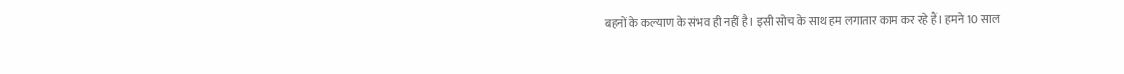बहनों के कल्याण के संभव ही नहीं है। इसी सोच के साथ हम लगातार काम कर रहे हैं। हमने 10 साल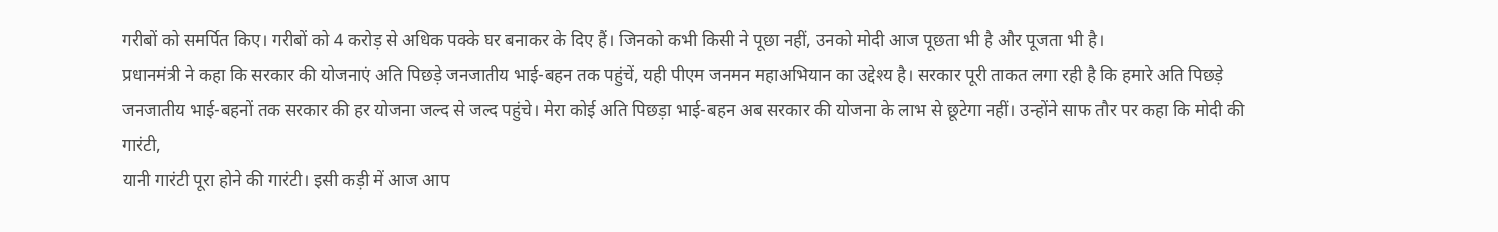गरीबों को समर्पित किए। गरीबों को 4 करोड़ से अधिक पक्के घर बनाकर के दिए हैं। जिनको कभी किसी ने पूछा नहीं, उनको मोदी आज पूछता भी है और पूजता भी है।
प्रधानमंत्री ने कहा कि सरकार की योजनाएं अति पिछड़े जनजातीय भाई-बहन तक पहुंचें, यही पीएम जनमन महाअभियान का उद्देश्य है। सरकार पूरी ताकत लगा रही है कि हमारे अति पिछड़े जनजातीय भाई-बहनों तक सरकार की हर योजना जल्द से जल्द पहुंचे। मेरा कोई अति पिछड़ा भाई-बहन अब सरकार की योजना के लाभ से छूटेगा नहीं। उन्होंने साफ तौर पर कहा कि मोदी की गारंटी,
यानी गारंटी पूरा होने की गारंटी। इसी कड़ी में आज आप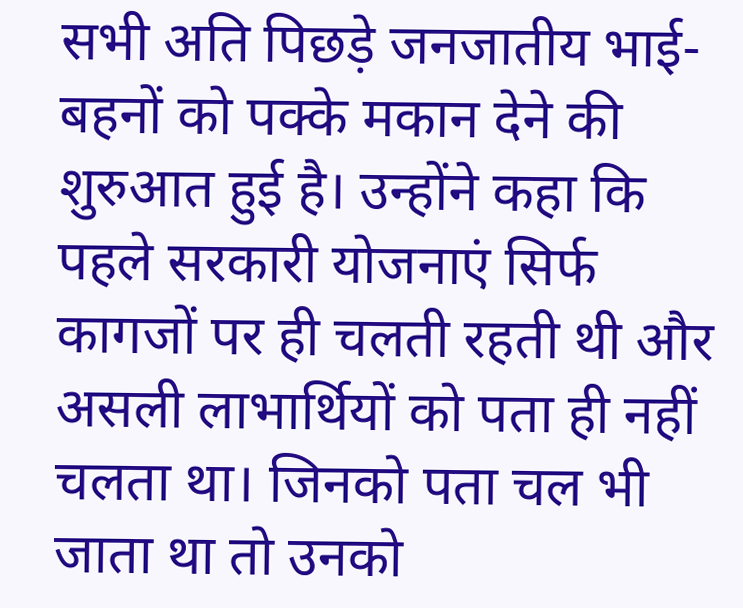सभी अति पिछड़े जनजातीय भाई-बहनों को पक्के मकान देने की शुरुआत हुई है। उन्होंने कहा कि पहले सरकारी योजनाएं सिर्फ कागजों पर ही चलती रहती थी और असली लाभार्थियों को पता ही नहीं चलता था। जिनको पता चल भी जाता था तो उनको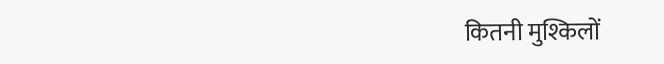कितनी मुश्किलों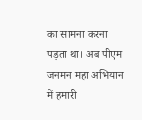का सामना करना पड़ता था। अब पीएम जनमन महा अभियान में हमारी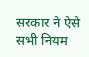सरकार ने ऐसे सभी नियम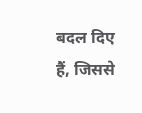बदल दिए हैं, जिससे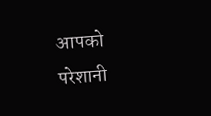आपको परेशानी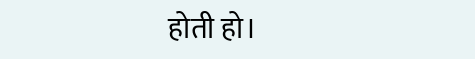होती हो।